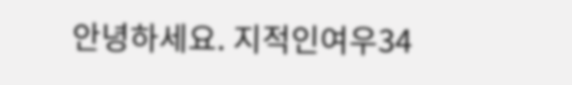안녕하세요. 지적인여우34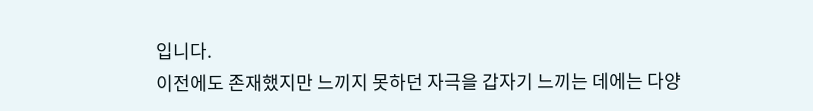입니다.
이전에도 존재했지만 느끼지 못하던 자극을 갑자기 느끼는 데에는 다양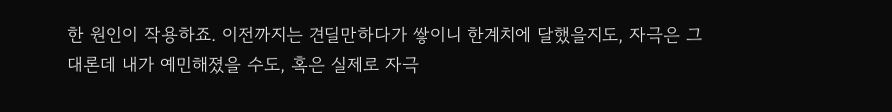한 원인이 작용하죠. 이전까지는 견딜만하다가 쌓이니 한계치에 달했을지도, 자극은 그대론데 내가 예민해졌을 수도, 혹은 실제로 자극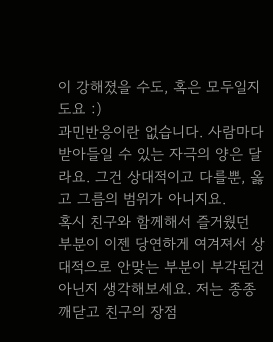이 강해졌을 수도, 혹은 모두일지도요 :)
과민반응이란 없습니다. 사람마다 받아들일 수 있는 자극의 양은 달라요. 그건 상대적이고 다를뿐, 옳고 그름의 범위가 아니지요.
혹시 친구와 함께해서 즐거웠던 부분이 이젠 당연하게 여겨져서 상대적으로 안맞는 부분이 부각된건 아닌지 생각해보세요. 저는 종종 깨닫고 친구의 장점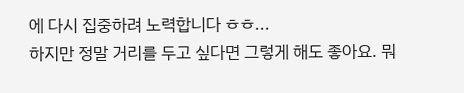에 다시 집중하려 노력합니다 ㅎㅎ...
하지만 정말 거리를 두고 싶다면 그렇게 해도 좋아요. 뭐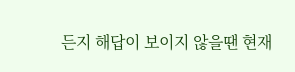든지 해답이 보이지 않을땐 현재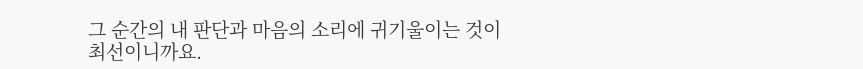그 순간의 내 판단과 마음의 소리에 귀기울이는 것이 최선이니까요.